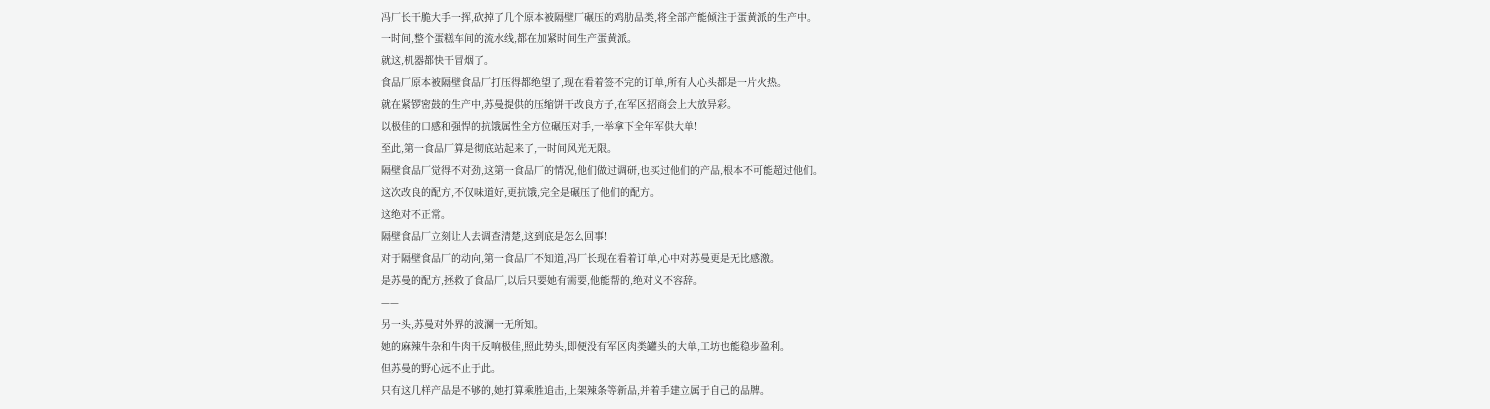冯厂长干脆大手一挥,砍掉了几个原本被隔壁厂碾压的鸡肋品类,将全部产能倾注于蛋黄派的生产中。
一时间,整个蛋糕车间的流水线,都在加紧时间生产蛋黄派。
就这,机器都快干冒烟了。
食品厂原本被隔壁食品厂打压得都绝望了,现在看着签不完的订单,所有人心头都是一片火热。
就在紧锣密鼓的生产中,苏曼提供的压缩饼干改良方子,在军区招商会上大放异彩。
以极佳的口感和强悍的抗饿属性全方位碾压对手,一举拿下全年军供大单!
至此,第一食品厂算是彻底站起来了,一时间风光无限。
隔壁食品厂觉得不对劲,这第一食品厂的情况,他们做过调研,也买过他们的产品,根本不可能超过他们。
这次改良的配方,不仅味道好,更抗饿,完全是碾压了他们的配方。
这绝对不正常。
隔壁食品厂立刻让人去调查清楚,这到底是怎么回事!
对于隔壁食品厂的动向,第一食品厂不知道,冯厂长现在看着订单,心中对苏曼更是无比感激。
是苏曼的配方,拯救了食品厂,以后只要她有需要,他能帮的,绝对义不容辞。
——
另一头,苏曼对外界的波澜一无所知。
她的麻辣牛杂和牛肉干反响极佳,照此势头,即便没有军区肉类罐头的大单,工坊也能稳步盈利。
但苏曼的野心远不止于此。
只有这几样产品是不够的,她打算乘胜追击,上架辣条等新品,并着手建立属于自己的品牌。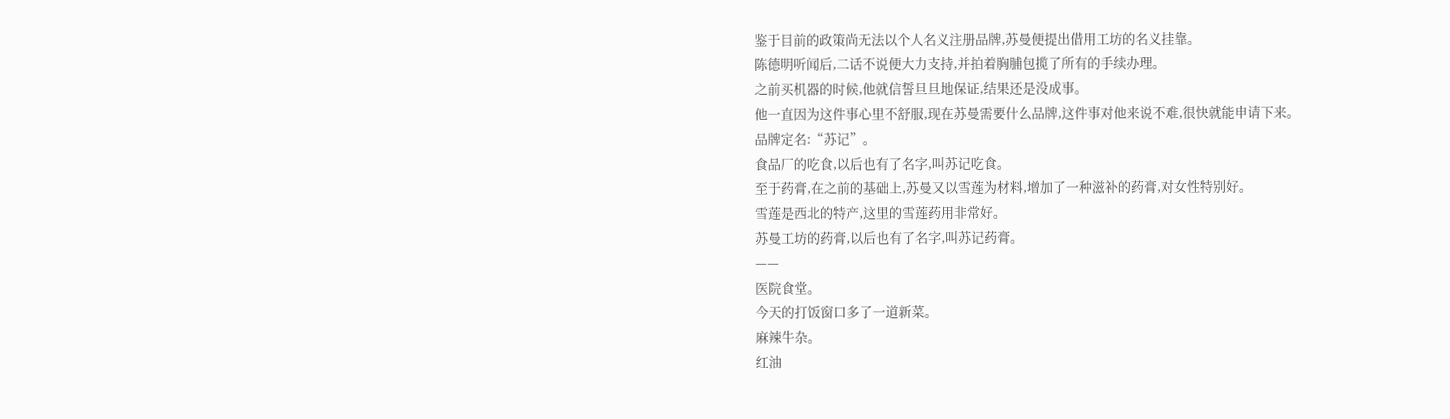鉴于目前的政策尚无法以个人名义注册品牌,苏曼便提出借用工坊的名义挂靠。
陈德明听闻后,二话不说便大力支持,并拍着胸脯包揽了所有的手续办理。
之前买机器的时候,他就信誓旦旦地保证,结果还是没成事。
他一直因为这件事心里不舒服,现在苏曼需要什么品牌,这件事对他来说不难,很快就能申请下来。
品牌定名:“苏记”。
食品厂的吃食,以后也有了名字,叫苏记吃食。
至于药膏,在之前的基础上,苏曼又以雪莲为材料,增加了一种滋补的药膏,对女性特别好。
雪莲是西北的特产,这里的雪莲药用非常好。
苏曼工坊的药膏,以后也有了名字,叫苏记药膏。
——
医院食堂。
今天的打饭窗口多了一道新菜。
麻辣牛杂。
红油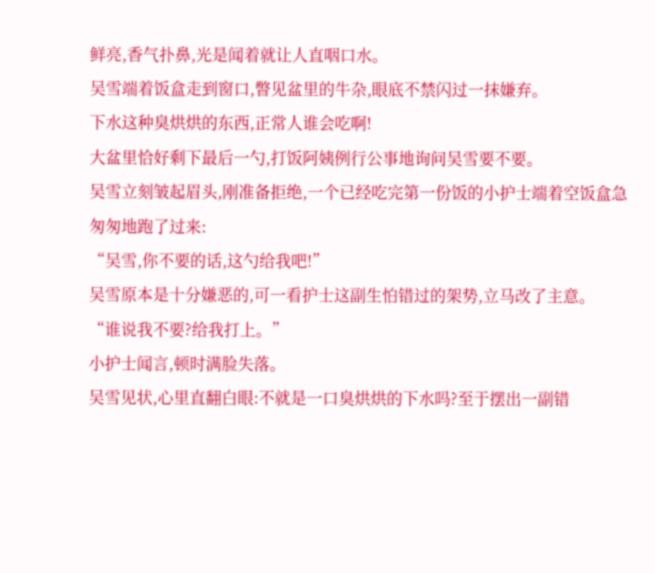鲜亮,香气扑鼻,光是闻着就让人直咽口水。
吴雪端着饭盒走到窗口,瞥见盆里的牛杂,眼底不禁闪过一抹嫌弃。
下水这种臭烘烘的东西,正常人谁会吃啊!
大盆里恰好剩下最后一勺,打饭阿姨例行公事地询问吴雪要不要。
吴雪立刻皱起眉头,刚准备拒绝,一个已经吃完第一份饭的小护士端着空饭盒急匆匆地跑了过来:
“吴雪,你不要的话,这勺给我吧!”
吴雪原本是十分嫌恶的,可一看护士这副生怕错过的架势,立马改了主意。
“谁说我不要?给我打上。”
小护士闻言,顿时满脸失落。
吴雪见状,心里直翻白眼:不就是一口臭烘烘的下水吗?至于摆出一副错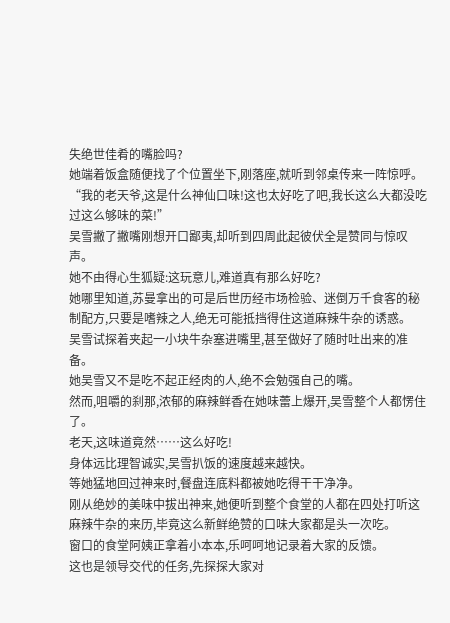失绝世佳肴的嘴脸吗?
她端着饭盒随便找了个位置坐下,刚落座,就听到邻桌传来一阵惊呼。
“我的老天爷,这是什么神仙口味!这也太好吃了吧,我长这么大都没吃过这么够味的菜!”
吴雪撇了撇嘴刚想开口鄙夷,却听到四周此起彼伏全是赞同与惊叹声。
她不由得心生狐疑:这玩意儿,难道真有那么好吃?
她哪里知道,苏曼拿出的可是后世历经市场检验、迷倒万千食客的秘制配方,只要是嗜辣之人,绝无可能抵挡得住这道麻辣牛杂的诱惑。
吴雪试探着夹起一小块牛杂塞进嘴里,甚至做好了随时吐出来的准备。
她吴雪又不是吃不起正经肉的人,绝不会勉强自己的嘴。
然而,咀嚼的刹那,浓郁的麻辣鲜香在她味蕾上爆开,吴雪整个人都愣住了。
老天,这味道竟然……这么好吃!
身体远比理智诚实,吴雪扒饭的速度越来越快。
等她猛地回过神来时,餐盘连底料都被她吃得干干净净。
刚从绝妙的美味中拔出神来,她便听到整个食堂的人都在四处打听这麻辣牛杂的来历,毕竟这么新鲜绝赞的口味大家都是头一次吃。
窗口的食堂阿姨正拿着小本本,乐呵呵地记录着大家的反馈。
这也是领导交代的任务,先探探大家对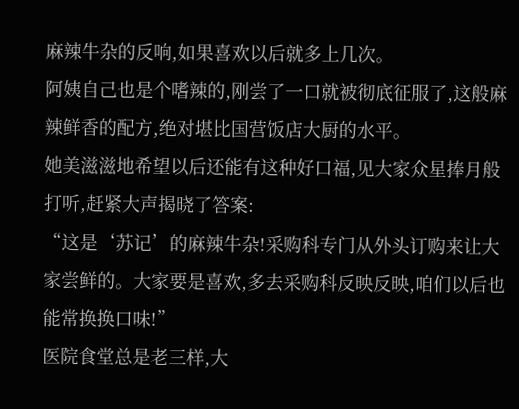麻辣牛杂的反响,如果喜欢以后就多上几次。
阿姨自己也是个嗜辣的,刚尝了一口就被彻底征服了,这般麻辣鲜香的配方,绝对堪比国营饭店大厨的水平。
她美滋滋地希望以后还能有这种好口福,见大家众星捧月般打听,赶紧大声揭晓了答案:
“这是‘苏记’的麻辣牛杂!采购科专门从外头订购来让大家尝鲜的。大家要是喜欢,多去采购科反映反映,咱们以后也能常换换口味!”
医院食堂总是老三样,大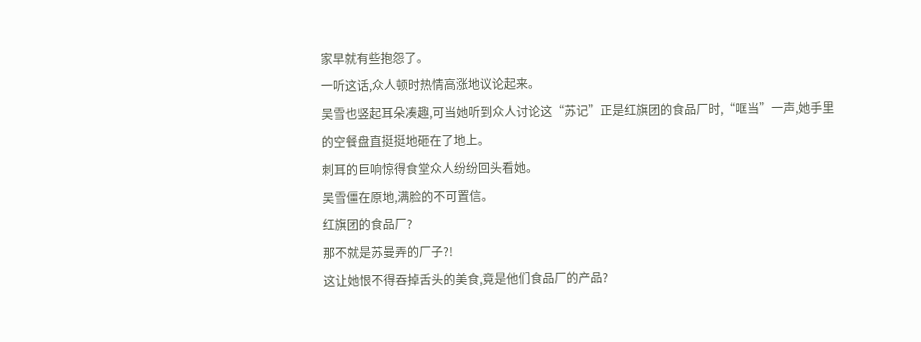家早就有些抱怨了。
一听这话,众人顿时热情高涨地议论起来。
吴雪也竖起耳朵凑趣,可当她听到众人讨论这“苏记”正是红旗团的食品厂时,“哐当”一声,她手里的空餐盘直挺挺地砸在了地上。
刺耳的巨响惊得食堂众人纷纷回头看她。
吴雪僵在原地,满脸的不可置信。
红旗团的食品厂?
那不就是苏曼弄的厂子?!
这让她恨不得吞掉舌头的美食,竟是他们食品厂的产品?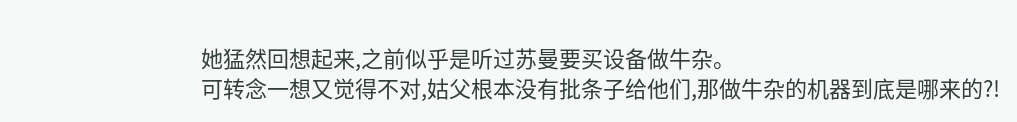她猛然回想起来,之前似乎是听过苏曼要买设备做牛杂。
可转念一想又觉得不对,姑父根本没有批条子给他们,那做牛杂的机器到底是哪来的?!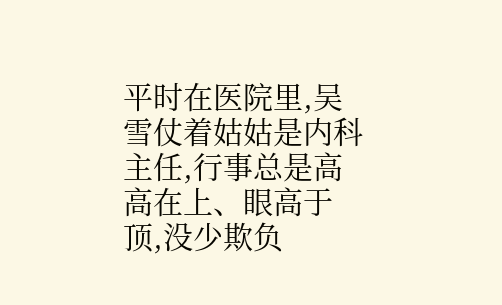平时在医院里,吴雪仗着姑姑是内科主任,行事总是高高在上、眼高于顶,没少欺负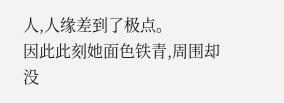人,人缘差到了极点。
因此此刻她面色铁青,周围却没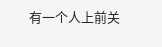有一个人上前关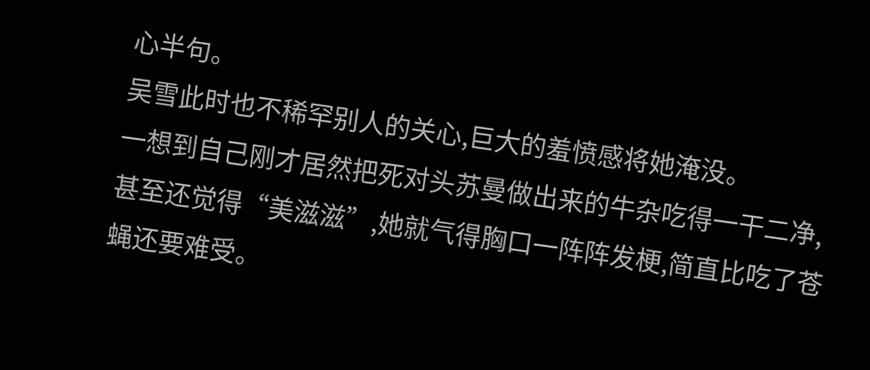心半句。
吴雪此时也不稀罕别人的关心,巨大的羞愤感将她淹没。
一想到自己刚才居然把死对头苏曼做出来的牛杂吃得一干二净,甚至还觉得“美滋滋”,她就气得胸口一阵阵发梗,简直比吃了苍蝇还要难受。